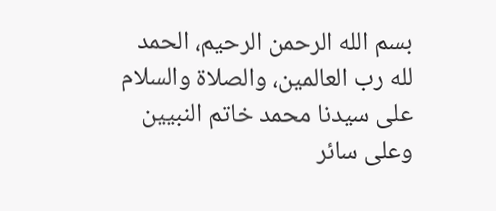بسم الله الرحمن الرحيم، الحمد لله رب العالمين، والصلاة والسلام على سيدنا محمد خاتم النبيين وعلى سائر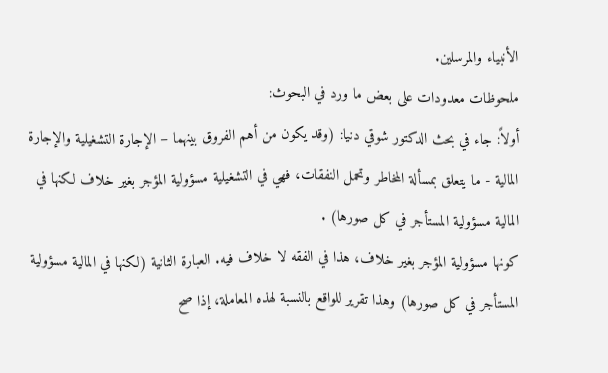الأنبياء والمرسلين.
ملحوظات معدودات على بعض ما ورد في البحوث:
أولاً: جاء في بحث الدكتور شوقي دنيا: (وقد يكون من أهم الفروق بينهما – الإجارة التشغيلية والإجارة المالية - ما يتعلق بمسألة المخاطر وتحمل النفقات، فهي في التشغيلية مسؤولية المؤجر بغير خلاف لكنها في المالية مسؤولية المستأجر في كل صورها) .
كونها مسؤولية المؤجر بغير خلاف، هذا في الفقه لا خلاف فيه. العبارة الثانية (لكنها في المالية مسؤولية المستأجر في كل صورها) وهذا تقرير للواقع بالنسبة لهذه المعاملة، إذا صح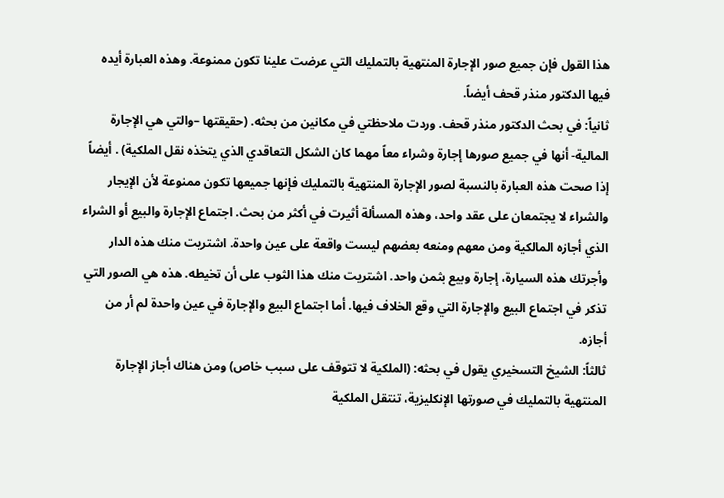هذا القول فإن جميع صور الإجارة المنتهية بالتمليك التي عرضت علينا تكون ممنوعة. وهذه العبارة أيده فيها الدكتور منذر قحف أيضاً.
ثانياً: في بحث الدكتور منذر قحف. وردت ملاحظتي في مكانين من بحثه. (حقيقتها –والتي هي الإجارة المالية- أنها في جميع صورها إجارة وشراء معاً مهما كان الشكل التعاقدي الذي يتخذه نقل الملكية) . أيضاً إذا صحت هذه العبارة بالنسبة لصور الإجارة المنتهية بالتمليك فإنها جميعها تكون ممنوعة لأن الإيجار والشراء لا يجتمعان على عقد واحد، وهذه المسألة أثيرت في أكثر من بحث. اجتماع الإجارة والبيع أو الشراء الذي أجازه المالكية ومن معهم ومنعه بعضهم ليست واقعة على عين واحدة. اشتريت منك هذه الدار وأجرتك هذه السيارة، إجارة وبيع بثمن واحد. اشتريت منك هذا الثوب على أن تخيطه. هذه هي الصور التي تذكر في اجتماع البيع والإجارة التي وقع الخلاف فيها. أما اجتماع البيع والإجارة في عين واحدة لم أر من أجازه.
ثالثاً: الشيخ التسخيري يقول في بحثه: (الملكية لا تتوقف على سبب خاص) ومن هناك أجاز الإجارة المنتهية بالتمليك في صورتها الإنكليزية، تنتقل الملكية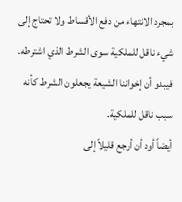بمجرد الانتهاء من دفع الأقساط ولا تحتاج إلى شيء ناقل للملكية سوى الشرط الذي اشترطه. فيبدو أن إخواننا الشيعة يجعلون الشرط كأنه سبب ناقل للملكية.
أيضاً أود أن أرجع قليلاً إلى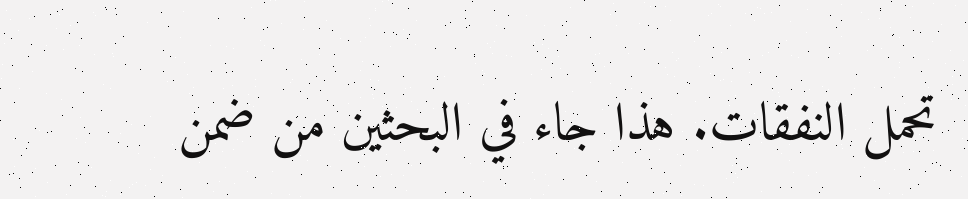تحمل النفقات. هذا جاء في البحثين من ضمن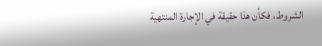الشروط، فكأن هذا حقيقة في الإجارة المنتهية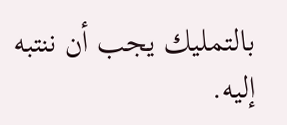بالتمليك يجب أن ننتبه إليه.